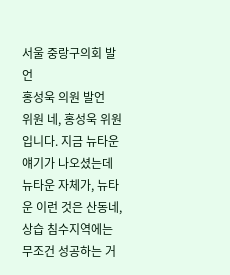서울 중랑구의회 발언
홍성욱 의원 발언
위원 네, 홍성욱 위원입니다. 지금 뉴타운 얘기가 나오셨는데 뉴타운 자체가, 뉴타운 이런 것은 산동네, 상습 침수지역에는 무조건 성공하는 거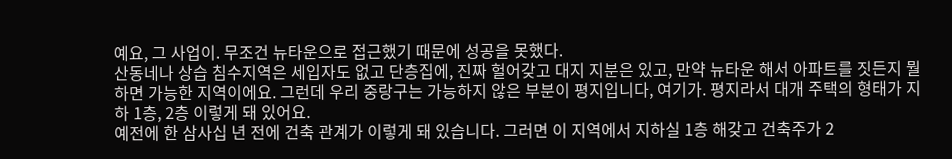예요, 그 사업이. 무조건 뉴타운으로 접근했기 때문에 성공을 못했다.
산동네나 상습 침수지역은 세입자도 없고 단층집에, 진짜 헐어갖고 대지 지분은 있고, 만약 뉴타운 해서 아파트를 짓든지 뭘 하면 가능한 지역이에요. 그런데 우리 중랑구는 가능하지 않은 부분이 평지입니다, 여기가. 평지라서 대개 주택의 형태가 지하 1층, 2층 이렇게 돼 있어요.
예전에 한 삼사십 년 전에 건축 관계가 이렇게 돼 있습니다. 그러면 이 지역에서 지하실 1층 해갖고 건축주가 2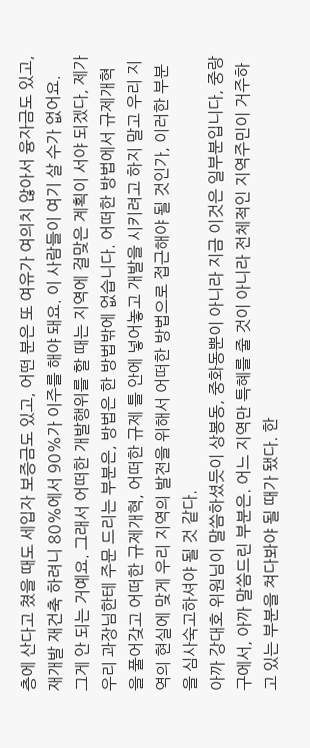층에 산다고 쳤을 때도 세입자 보증금도 있고, 어떤 분은 또 여유가 여의치 않아서 융자금도 있고, 재개발 재건축 하려니 80%에서 90%가 이주를 해야 돼요. 이 사람들이 여기 살 수가 없어요.
그게 안 되는 거예요. 그래서 어떠한 개발행위를 할 때는 지역에 걸맞은 계획이 서야 되겠다, 제가 우리 과장님한테 주문 드리는 부분은, 방법은 한 방법밖에 없습니다. 어떠한 방법에서 규제개혁을 풀어갖고 어떠한 규제개혁, 어떠한 규제 틀 안에 넣어놓고 개발을 시키려고 하지 말고 우리 지역의 현실에 맞게 우리 지역의 발전을 위해서 어떠한 방법으로 접근해야 될 것인가, 이러한 부분을 심사숙고하셔야 될 것 같다.
아까 강대호 위원님이 말씀하셨듯이 상봉동, 중화동뿐이 아니라 지금 이것은 일부분입니다, 중랑구에서, 아까 말씀드린 부분은. 어느 지역만 특혜를 줄 것이 아니라 전체적인 지역주민이 거주하고 있는 부분을 쳐다봐야 될 때가 됐다. 한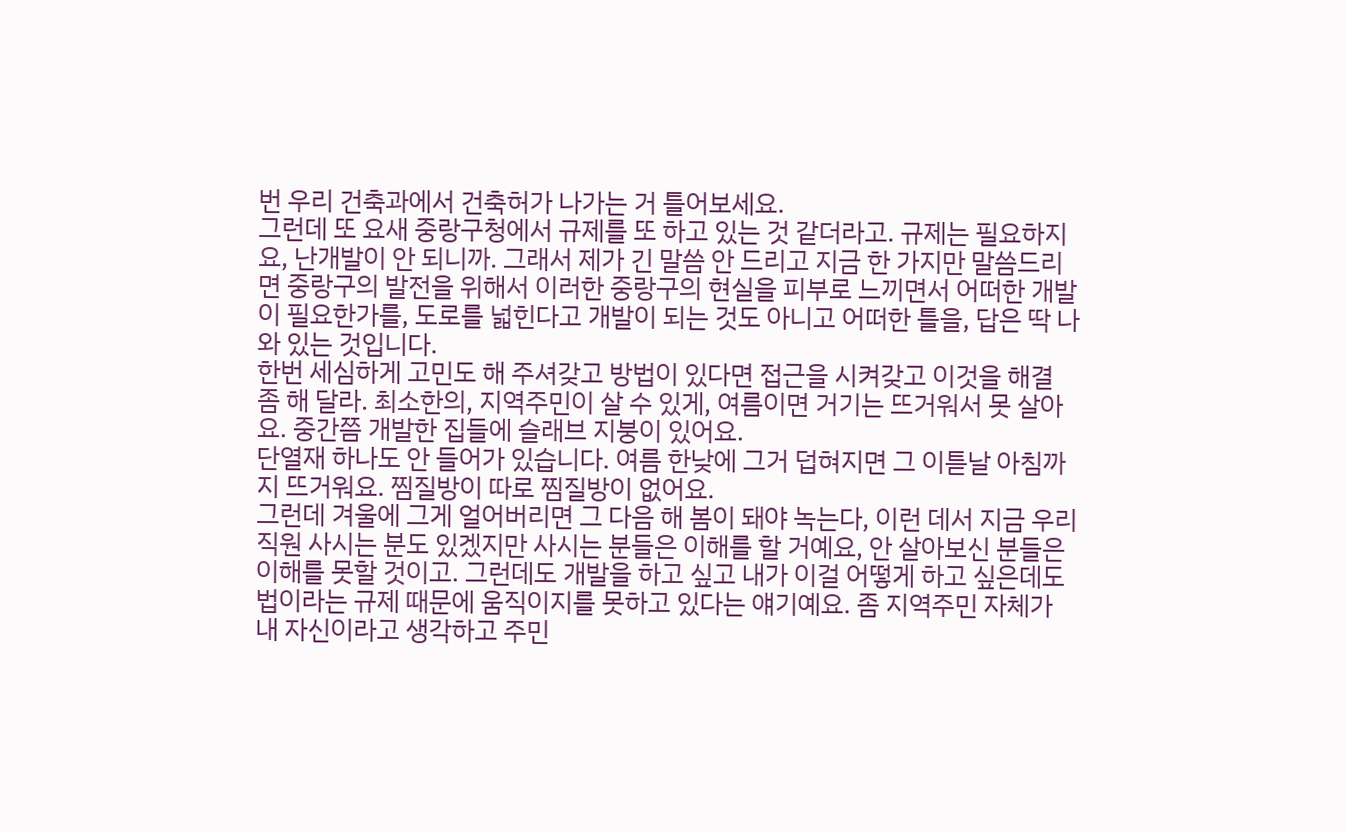번 우리 건축과에서 건축허가 나가는 거 틀어보세요.
그런데 또 요새 중랑구청에서 규제를 또 하고 있는 것 같더라고. 규제는 필요하지요, 난개발이 안 되니까. 그래서 제가 긴 말씀 안 드리고 지금 한 가지만 말씀드리면 중랑구의 발전을 위해서 이러한 중랑구의 현실을 피부로 느끼면서 어떠한 개발이 필요한가를, 도로를 넓힌다고 개발이 되는 것도 아니고 어떠한 틀을, 답은 딱 나와 있는 것입니다.
한번 세심하게 고민도 해 주셔갖고 방법이 있다면 접근을 시켜갖고 이것을 해결 좀 해 달라. 최소한의, 지역주민이 살 수 있게, 여름이면 거기는 뜨거워서 못 살아요. 중간쯤 개발한 집들에 슬래브 지붕이 있어요.
단열재 하나도 안 들어가 있습니다. 여름 한낮에 그거 덥혀지면 그 이튿날 아침까지 뜨거워요. 찜질방이 따로 찜질방이 없어요.
그런데 겨울에 그게 얼어버리면 그 다음 해 봄이 돼야 녹는다, 이런 데서 지금 우리 직원 사시는 분도 있겠지만 사시는 분들은 이해를 할 거예요, 안 살아보신 분들은 이해를 못할 것이고. 그런데도 개발을 하고 싶고 내가 이걸 어떻게 하고 싶은데도 법이라는 규제 때문에 움직이지를 못하고 있다는 얘기예요. 좀 지역주민 자체가 내 자신이라고 생각하고 주민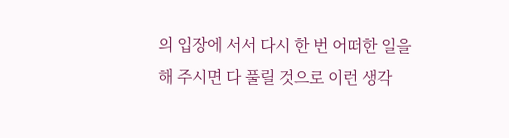의 입장에 서서 다시 한 번 어떠한 일을 해 주시면 다 풀릴 것으로 이런 생각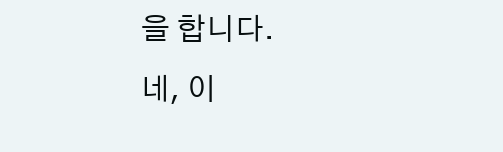을 합니다.
네, 이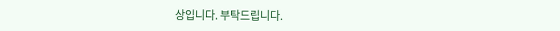상입니다. 부탁드립니다.